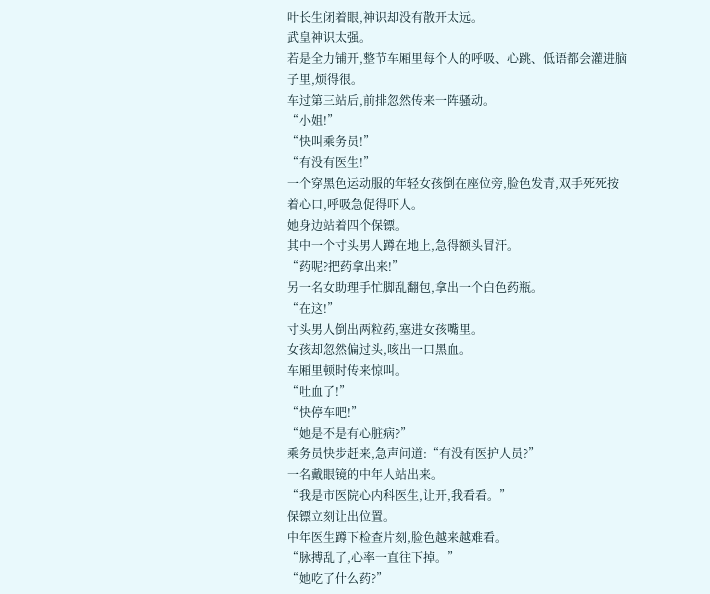叶长生闭着眼,神识却没有散开太远。
武皇神识太强。
若是全力铺开,整节车厢里每个人的呼吸、心跳、低语都会灌进脑子里,烦得很。
车过第三站后,前排忽然传来一阵骚动。
“小姐!”
“快叫乘务员!”
“有没有医生!”
一个穿黑色运动服的年轻女孩倒在座位旁,脸色发青,双手死死按着心口,呼吸急促得吓人。
她身边站着四个保镖。
其中一个寸头男人蹲在地上,急得额头冒汗。
“药呢?把药拿出来!”
另一名女助理手忙脚乱翻包,拿出一个白色药瓶。
“在这!”
寸头男人倒出两粒药,塞进女孩嘴里。
女孩却忽然偏过头,咳出一口黑血。
车厢里顿时传来惊叫。
“吐血了!”
“快停车吧!”
“她是不是有心脏病?”
乘务员快步赶来,急声问道:“有没有医护人员?”
一名戴眼镜的中年人站出来。
“我是市医院心内科医生,让开,我看看。”
保镖立刻让出位置。
中年医生蹲下检查片刻,脸色越来越难看。
“脉搏乱了,心率一直往下掉。”
“她吃了什么药?”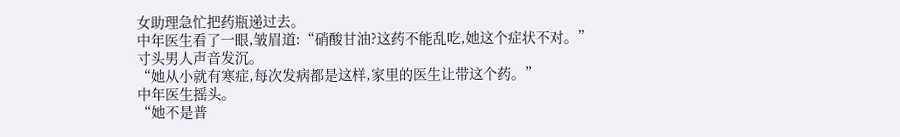女助理急忙把药瓶递过去。
中年医生看了一眼,皱眉道:“硝酸甘油?这药不能乱吃,她这个症状不对。”
寸头男人声音发沉。
“她从小就有寒症,每次发病都是这样,家里的医生让带这个药。”
中年医生摇头。
“她不是普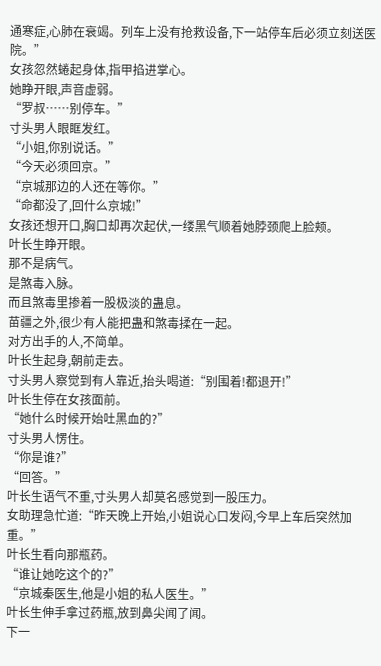通寒症,心肺在衰竭。列车上没有抢救设备,下一站停车后必须立刻送医院。”
女孩忽然蜷起身体,指甲掐进掌心。
她睁开眼,声音虚弱。
“罗叔……别停车。”
寸头男人眼眶发红。
“小姐,你别说话。”
“今天必须回京。”
“京城那边的人还在等你。”
“命都没了,回什么京城!”
女孩还想开口,胸口却再次起伏,一缕黑气顺着她脖颈爬上脸颊。
叶长生睁开眼。
那不是病气。
是煞毒入脉。
而且煞毒里掺着一股极淡的蛊息。
苗疆之外,很少有人能把蛊和煞毒揉在一起。
对方出手的人,不简单。
叶长生起身,朝前走去。
寸头男人察觉到有人靠近,抬头喝道:“别围着!都退开!”
叶长生停在女孩面前。
“她什么时候开始吐黑血的?”
寸头男人愣住。
“你是谁?”
“回答。”
叶长生语气不重,寸头男人却莫名感觉到一股压力。
女助理急忙道:“昨天晚上开始,小姐说心口发闷,今早上车后突然加重。”
叶长生看向那瓶药。
“谁让她吃这个的?”
“京城秦医生,他是小姐的私人医生。”
叶长生伸手拿过药瓶,放到鼻尖闻了闻。
下一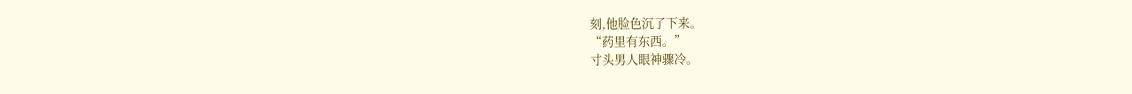刻,他脸色沉了下来。
“药里有东西。”
寸头男人眼神骤冷。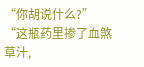“你胡说什么?”
“这瓶药里掺了血煞草汁,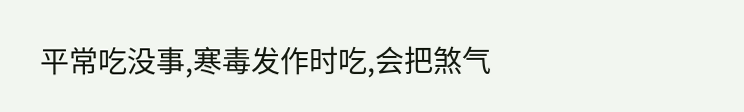平常吃没事,寒毒发作时吃,会把煞气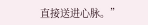直接送进心脉。”